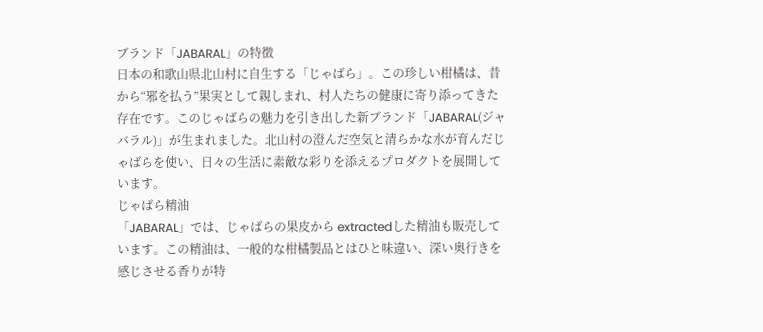ブランド「JABARAL」の特徴
日本の和歌山県北山村に自生する「じゃばら」。この珍しい柑橘は、昔から“邪を払う”果実として親しまれ、村人たちの健康に寄り添ってきた存在です。このじゃばらの魅力を引き出した新ブランド「JABARAL(ジャバラル)」が生まれました。北山村の澄んだ空気と清らかな水が育んだじゃばらを使い、日々の生活に素敵な彩りを添えるプロダクトを展開しています。
じゃばら精油
「JABARAL」では、じゃばらの果皮から extractedした精油も販売しています。この精油は、一般的な柑橘製品とはひと味違い、深い奥行きを感じさせる香りが特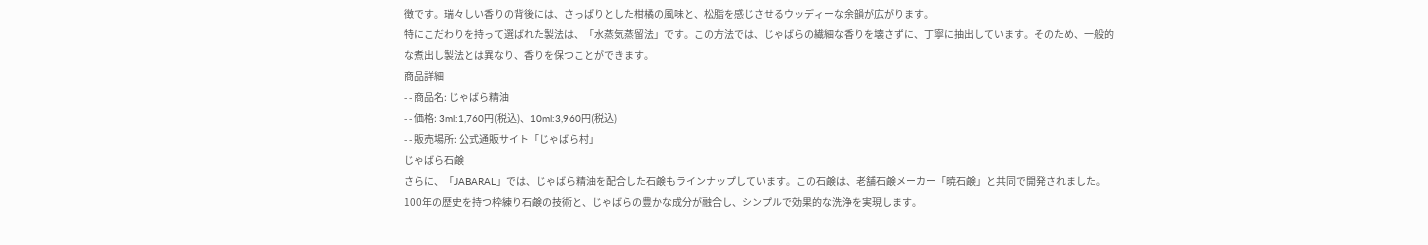徴です。瑞々しい香りの背後には、さっぱりとした柑橘の風味と、松脂を感じさせるウッディーな余韻が広がります。
特にこだわりを持って選ばれた製法は、「水蒸気蒸留法」です。この方法では、じゃばらの繊細な香りを壊さずに、丁寧に抽出しています。そのため、一般的な煮出し製法とは異なり、香りを保つことができます。
商品詳細
- - 商品名: じゃばら精油
- - 価格: 3ml:1,760円(税込)、10ml:3,960円(税込)
- - 販売場所: 公式通販サイト「じゃばら村」
じゃばら石鹸
さらに、「JABARAL」では、じゃばら精油を配合した石鹸もラインナップしています。この石鹸は、老舗石鹸メーカー「暁石鹸」と共同で開発されました。100年の歴史を持つ枠練り石鹸の技術と、じゃばらの豊かな成分が融合し、シンプルで効果的な洗浄を実現します。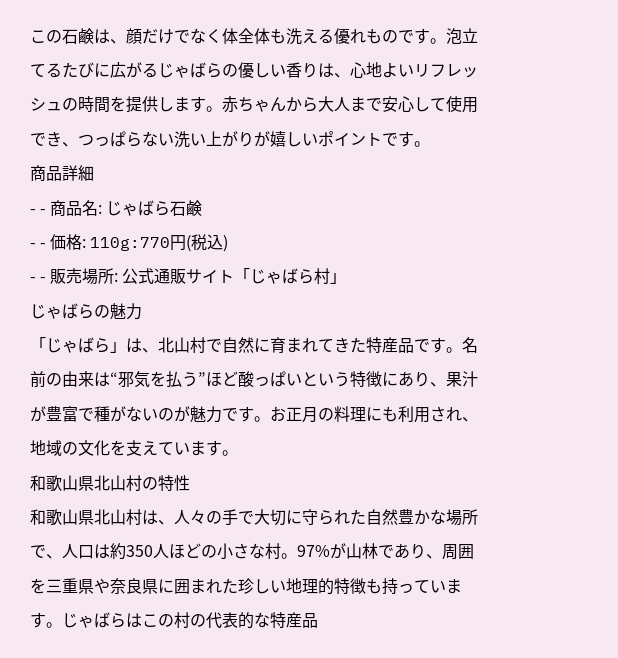この石鹸は、顔だけでなく体全体も洗える優れものです。泡立てるたびに広がるじゃばらの優しい香りは、心地よいリフレッシュの時間を提供します。赤ちゃんから大人まで安心して使用でき、つっぱらない洗い上がりが嬉しいポイントです。
商品詳細
- - 商品名: じゃばら石鹸
- - 価格: 110g:770円(税込)
- - 販売場所: 公式通販サイト「じゃばら村」
じゃばらの魅力
「じゃばら」は、北山村で自然に育まれてきた特産品です。名前の由来は“邪気を払う”ほど酸っぱいという特徴にあり、果汁が豊富で種がないのが魅力です。お正月の料理にも利用され、地域の文化を支えています。
和歌山県北山村の特性
和歌山県北山村は、人々の手で大切に守られた自然豊かな場所で、人口は約350人ほどの小さな村。97%が山林であり、周囲を三重県や奈良県に囲まれた珍しい地理的特徴も持っています。じゃばらはこの村の代表的な特産品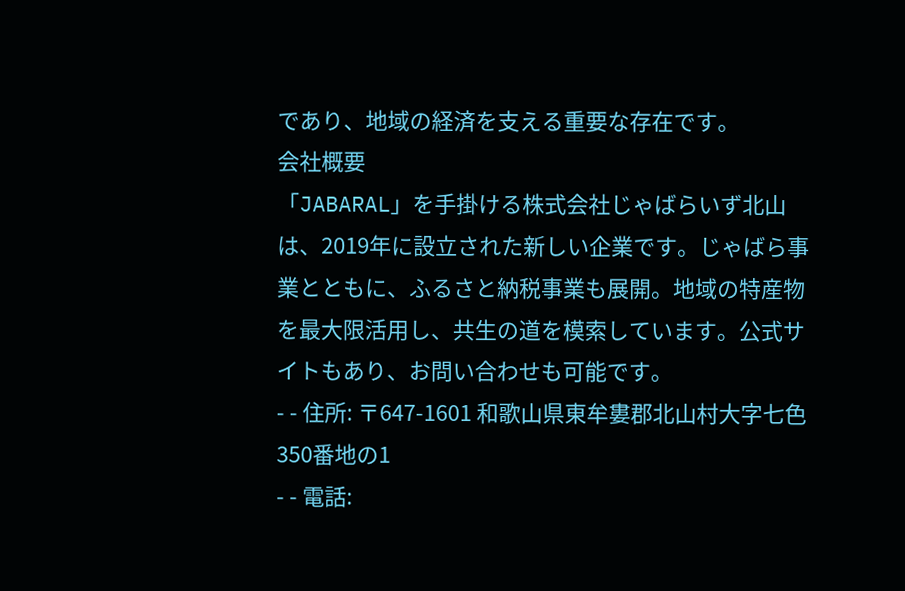であり、地域の経済を支える重要な存在です。
会社概要
「JABARAL」を手掛ける株式会社じゃばらいず北山は、2019年に設立された新しい企業です。じゃばら事業とともに、ふるさと納税事業も展開。地域の特産物を最大限活用し、共生の道を模索しています。公式サイトもあり、お問い合わせも可能です。
- - 住所: 〒647-1601 和歌山県東牟婁郡北山村大字七色350番地の1
- - 電話: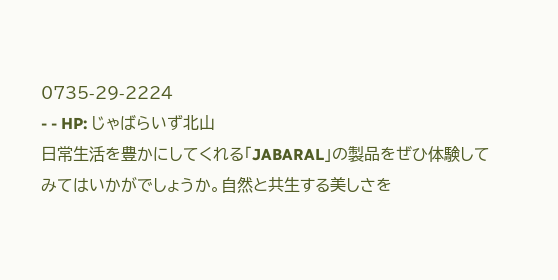0735-29-2224
- - HP: じゃばらいず北山
日常生活を豊かにしてくれる「JABARAL」の製品をぜひ体験してみてはいかがでしょうか。自然と共生する美しさを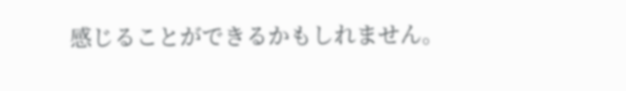感じることができるかもしれません。